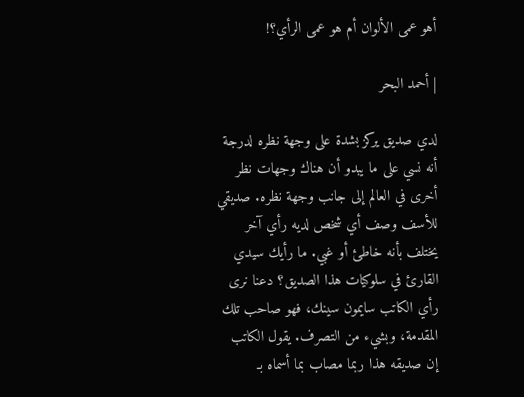أهو عمى الألوان أم هو عمى الرأي؟!

| أحمد البحر

لدي صديق يركز بشدة على وجهة نظره لدرجة أنه نسي على ما يبدو أن هناك وجهات نظر أخرى في العالم إلى جانب وجهة نظره. صديقي للأسف وصف أي شخص لديه رأي آخر يختلف بأنه خاطئ أو غبي. ما رأيك سيدي القارئ في سلوكيات هذا الصديق؟ دعنا نرى رأي الكاتب سايمون سينك، فهو صاحب تلك المقدمة، وبشيء من التصرف. يقول الكاتب إن صديقه هذا ربما مصاب بما أسماه بـ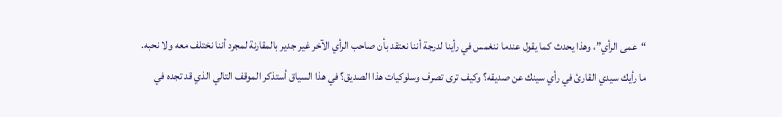“عمى الرأي”، وهذا يحدث كما يقول عندما ننغمس في رأينا لدرجة أننا نعتقد بأن صاحب الرأي الآخر غير جدير بالمقارنة لمجرد أننا نختلف معه ولا نحبه. ما رأيك سيدي القارئ في رأي سينك عن صديقه؟ وكيف ترى تصرف وسلوكيات هذا الصديق؟ في هذا السياق أستذكر الموقف التالي الذي قد تجده في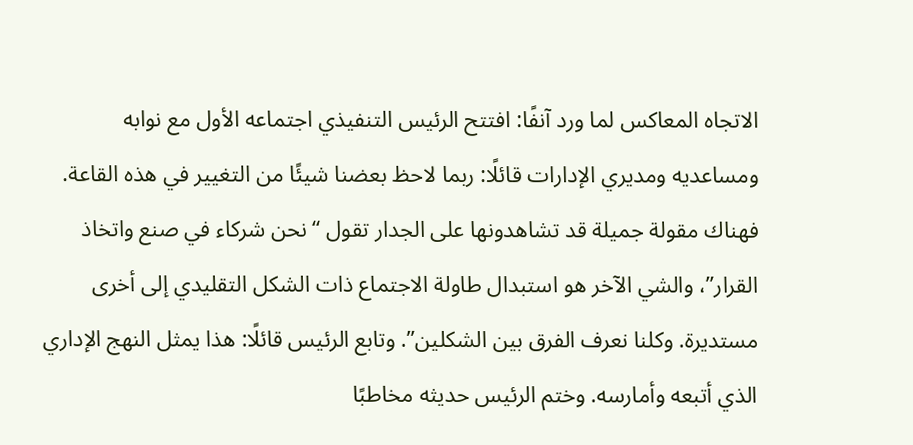الاتجاه المعاكس لما ورد آنفًا: افتتح الرئيس التنفيذي اجتماعه الأول مع نوابه ومساعديه ومديري الإدارات قائلًا: ربما لاحظ بعضنا شيئًا من التغيير في هذه القاعة. فهناك مقولة جميلة قد تشاهدونها على الجدار تقول “نحن شركاء في صنع واتخاذ القرار”، والشي الآخر هو استبدال طاولة الاجتماع ذات الشكل التقليدي إلى أخرى مستديرة. وكلنا نعرف الفرق بين الشكلين”. وتابع الرئيس قائلًا: هذا يمثل النهج الإداري الذي أتبعه وأمارسه. وختم الرئيس حديثه مخاطبًا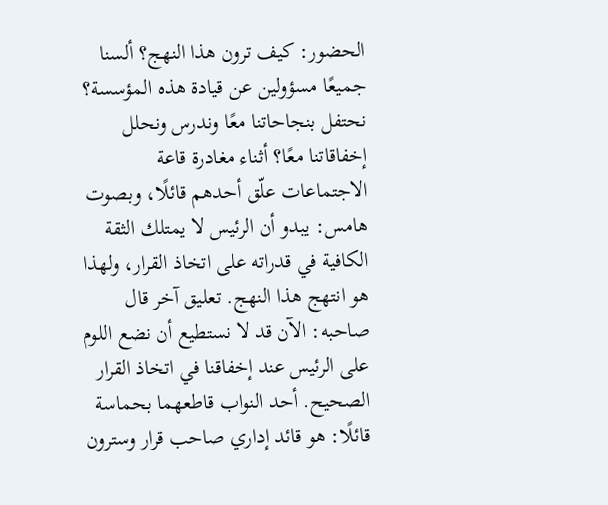الحضور: كيف ترون هذا النهج؟ ألسنا جميعًا مسؤولين عن قيادة هذه المؤسسة؟ نحتفل بنجاحاتنا معًا وندرس ونحلل إخفاقاتنا معًا؟ أثناء مغادرة قاعة الاجتماعات علّق أحدهم قائلًا، وبصوت هامس: يبدو أن الرئيس لا يمتلك الثقة الكافية في قدراته على اتخاذ القرار، ولهذا هو انتهج هذا النهج. تعليق آخر قال صاحبه: الآن قد لا نستطيع أن نضع اللوم على الرئيس عند إخفاقنا في اتخاذ القرار الصحيح. أحد النواب قاطعهما بحماسة قائلًا: هو قائد إداري صاحب قرار وسترون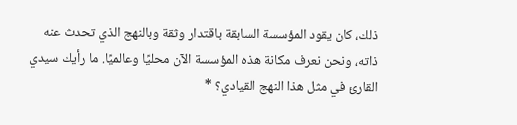ذلك، كان يقود المؤسسة السابقة باقتدار وثقة وبالنهج الذي تحدث عنه ذاته، ونحن نعرف مكانة هذه المؤسسة الآن محليًا وعالميًا. ما رأيك سيدي القارئ في مثل هذا النهج القيادي؟ *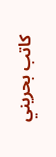كاتب بحريني